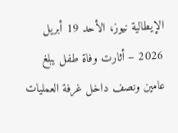الإيطالية نيوز، الأحد 19 أبريل 2026 – أثارت وفاة طفل يبلغ عامين ونصف داخل غرفة العمليات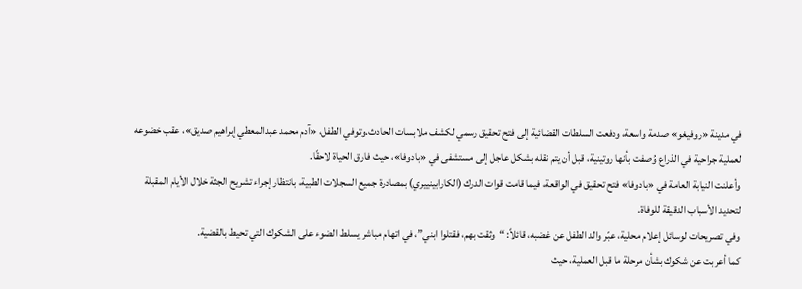في مدينة «روفيغو» صدمة واسعة، ودفعت السلطات القضائية إلى فتح تحقيق رسمي لكشف ملابسات الحادث.وتوفي الطفل، «آدم محمد عبدالمعطي إبراهيم صديق»، عقب خضوعه لعملية جراحية في الذراع وُصفت بأنها روتينية، قبل أن يتم نقله بشكل عاجل إلى مستشفى في «بادوفا»، حيث فارق الحياة لاحقًا.
وأعلنت النيابة العامة في «بادوفا» فتح تحقيق في الواقعة، فيما قامت قوات الدرك (الكارابينييري) بمصادرة جميع السجلات الطبية، بانتظار إجراء تشريح الجثة خلال الأيام المقبلة لتحديد الأسباب الدقيقة للوفاة.
وفي تصريحات لوسائل إعلام محلية، عبّر والد الطفل عن غضبه، قائلاً: “وثقت بهم، فقتلوا ابني”، في اتهام مباشر يسلط الضوء على الشكوك التي تحيط بالقضية.
كما أعربت عن شكوك بشأن مرحلة ما قبل العملية، حيث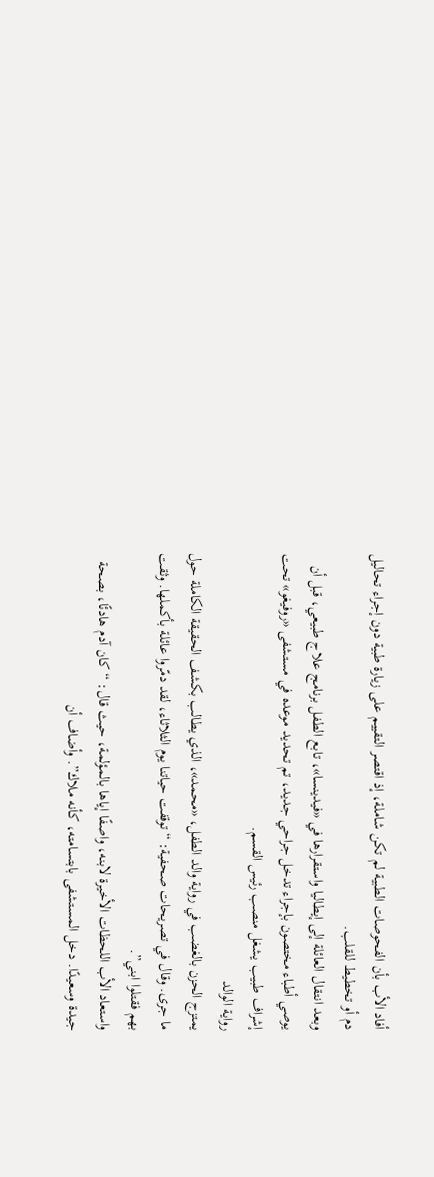أفاد الأب بأن الفحوصات الطبية لم تكن شاملة، إذ اقتصر التقييم على زيارة طبية دون إجراء تحاليل دم أو تخطيط للقلب.
وبعد انتقال العائلة إلى إيطاليا واستقرارها في «فيدينسا»، تابع الطفل برنامج علاج طبيعي، قبل أن يوصي أطباء مختصون بإجراء تدخل جراحي جديد، تم تحديد موعده في مستشفى «روفيغو» تحت إشراف طبيب يشغل منصب رئيس القسم.
رواية الوالد
يمتزج الحزن بالغضب في رواية والد الطفل، «محمد»، الذي يطالب بكشف الحقيقة الكاملة حول ما جرى. وقال في تصريحات صحفية: “توقفت حياتنا يوم الثلاثاء، لقد دمّروا عائلة بأكملها. وثقت بهم فقتلوا ابني”.
واستعاد الأب اللحظات الأخيرة لابنه، واصفًا إياها بالمؤلمة، حيث قال: “كان آدم هادئًا، بصحة جيدة وسعيدًا. دخل المستشفى بابتسامته، كأنه ملاك”. وأضاف أن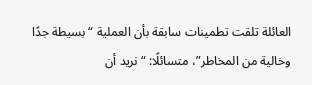العائلة تلقت تطمينات سابقة بأن العملية “بسيطة جدًا وخالية من المخاطر”، متسائلًا: “نريد أن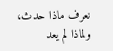نعرف ماذا حدث، ولماذا لم يعد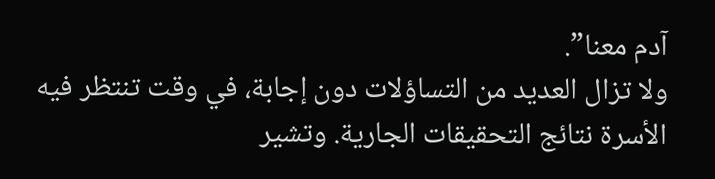آدم معنا”.
ولا تزال العديد من التساؤلات دون إجابة، في وقت تنتظر فيه الأسرة نتائج التحقيقات الجارية. وتشير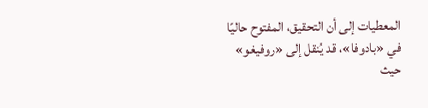المعطيات إلى أن التحقيق، المفتوح حاليًا في «بادوفا»، قد يُنقل إلى «روفيغو» حيث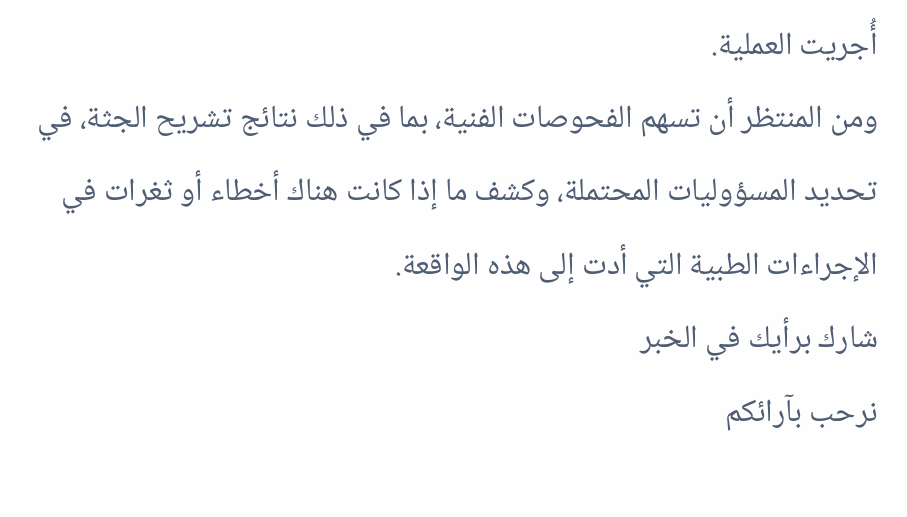أُجريت العملية.
ومن المنتظر أن تسهم الفحوصات الفنية، بما في ذلك نتائج تشريح الجثة، في تحديد المسؤوليات المحتملة، وكشف ما إذا كانت هناك أخطاء أو ثغرات في الإجراءات الطبية التي أدت إلى هذه الواقعة.
شارك برأيك في الخبر
نرحب بآرائكم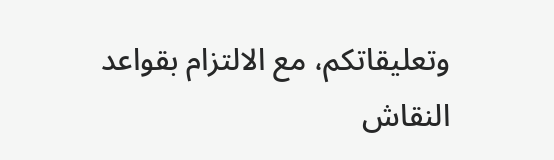وتعليقاتكم، مع الالتزام بقواعد النقاش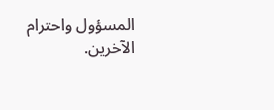المسؤول واحترام الآخرين.